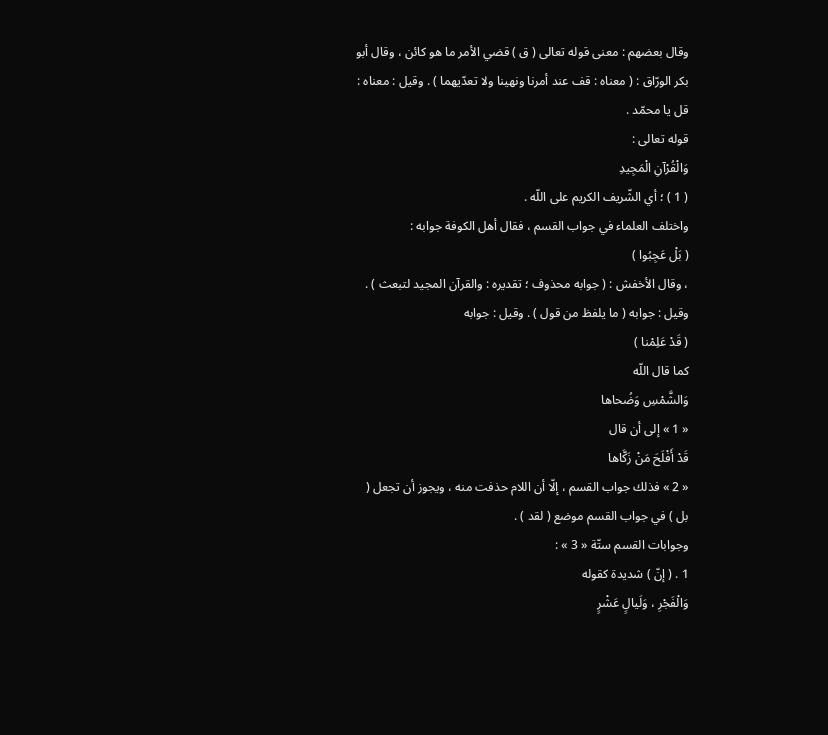وقال بعضهم : معنى قوله تعالى ( ق ) قضي الأمر ما هو كائن ، وقال أبو بكر الورّاق : ( معناه : قف عند أمرنا ونهينا ولا تعدّيهما ) . وقيل : معناه : قل يا محمّد .
قوله تعالى :
وَالْقُرْآنِ الْمَجِيدِ
( 1 ) ؛ أي الشّريف الكريم على اللّه .
واختلف العلماء في جواب القسم ، فقال أهل الكوفة جوابه :
( بَلْ عَجِبُوا )
، وقال الأخفش : ( جوابه محذوف ؛ تقديره : والقرآن المجيد لتبعث ) .
وقيل : جوابه ( ما يلفظ من قول ) . وقيل : جوابه
( قَدْ عَلِمْنا )
كما قال اللّه
وَالشَّمْسِ وَضُحاها
« 1 » إلى أن قال
قَدْ أَفْلَحَ مَنْ زَكَّاها
« 2 » فذلك جواب القسم ، إلّا أن اللام حذفت منه ، ويجوز أن تجعل ( بل ) في جواب القسم موضع ( لقد ) .
وجوابات القسم ستّة « 3 » :
1 . ( إنّ ) شديدة كقوله
وَالْفَجْرِ ، وَلَيالٍ عَشْرٍ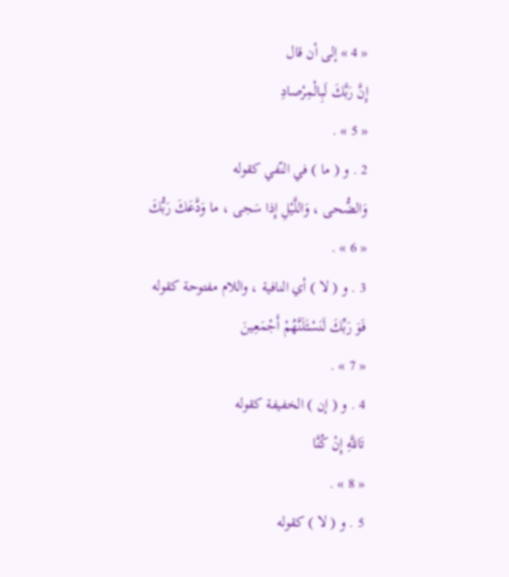« 4 » إلى أن قال
إِنَّ رَبَّكَ لَبِالْمِرْصادِ
« 5 » .
2 . و ( ما ) في النّفي كقوله
وَالضُّحى ، وَاللَّيْلِ إِذا سَجى ، ما وَدَّعَكَ رَبُّكَ
« 6 » .
3 . و ( لا ) أي النافية ، واللام مفتوحة كقوله
فَوَ رَبِّكَ لَنَسْئَلَنَّهُمْ أَجْمَعِينَ
« 7 » .
4 . و ( إن ) الخفيفة كقوله
تَاللَّهِ إِنْ كُنَّا
« 8 » .
5 . و ( لا ) كقوله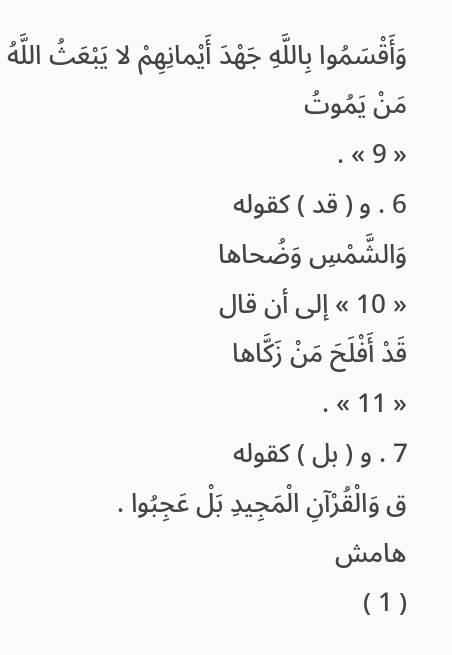وَأَقْسَمُوا بِاللَّهِ جَهْدَ أَيْمانِهِمْ لا يَبْعَثُ اللَّهُ مَنْ يَمُوتُ
« 9 » .
6 . و ( قد ) كقوله
وَالشَّمْسِ وَضُحاها
« 10 » إلى أن قال
قَدْ أَفْلَحَ مَنْ زَكَّاها
« 11 » .
7 . و ( بل ) كقوله
ق وَالْقُرْآنِ الْمَجِيدِ بَلْ عَجِبُوا .
هامش
( 1 )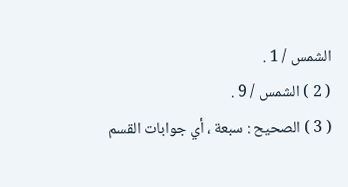الشمس / 1 .
( 2 ) الشمس / 9 .
( 3 ) الصحيح : سبعة ، أي جوابات القسم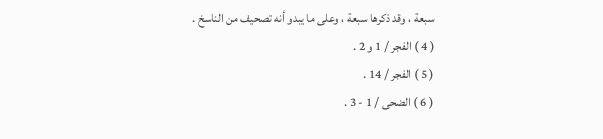سبعة ، وقد ذكرها سبعة ، وعلى ما يبدو أنه تصحيف من الناسخ .
( 4 ) الفجر / 1 و 2 .
( 5 ) الفجر / 14 .
( 6 ) الضحى / 1 - 3 .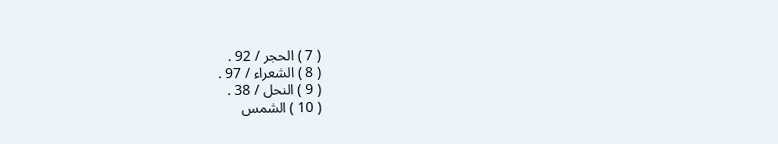( 7 ) الحجر / 92 .
( 8 ) الشعراء / 97 .
( 9 ) النحل / 38 .
( 10 ) الشمس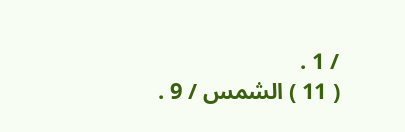/ 1 .
( 11 ) الشمس / 9 .